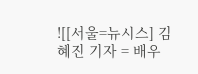![[서울=뉴시스] 김혜진 기자 = 배우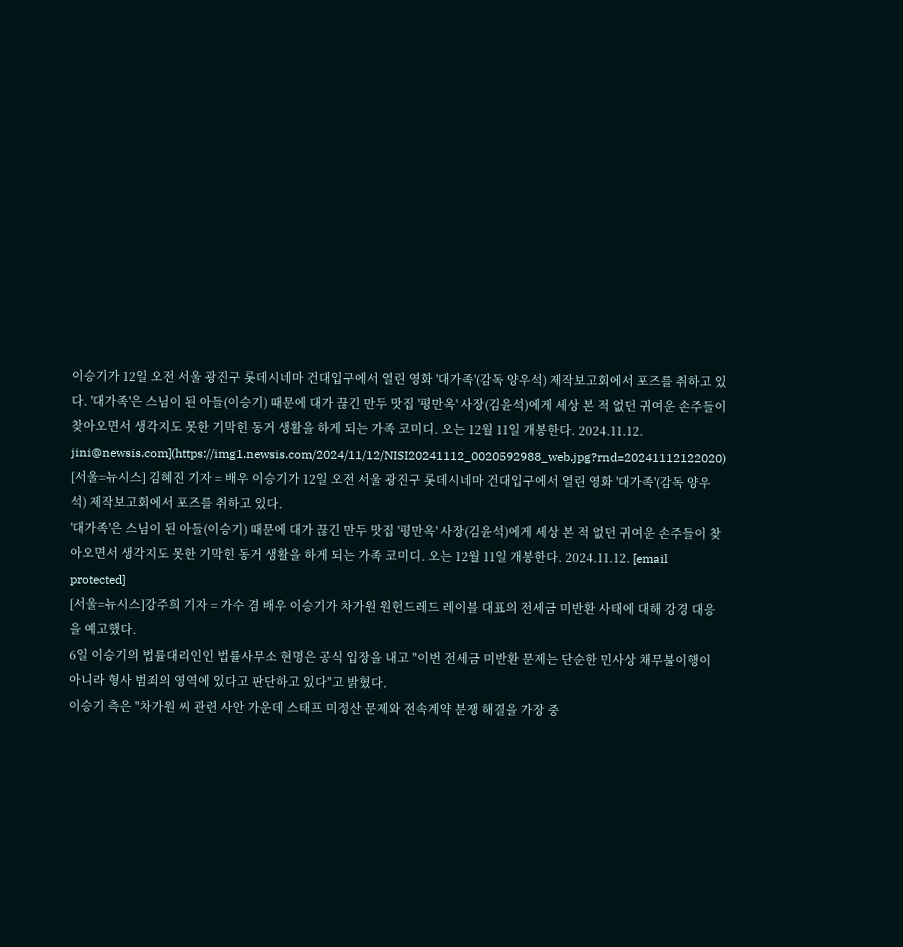이승기가 12일 오전 서울 광진구 롯데시네마 건대입구에서 열린 영화 '대가족'(감독 양우석) 제작보고회에서 포즈를 취하고 있다. '대가족'은 스님이 된 아들(이승기) 때문에 대가 끊긴 만두 맛집 '평만옥' 사장(김윤석)에게 세상 본 적 없던 귀여운 손주들이 찾아오면서 생각지도 못한 기막힌 동거 생활을 하게 되는 가족 코미디. 오는 12월 11일 개봉한다. 2024.11.12. jini@newsis.com](https://img1.newsis.com/2024/11/12/NISI20241112_0020592988_web.jpg?rnd=20241112122020)
[서울=뉴시스] 김혜진 기자 = 배우 이승기가 12일 오전 서울 광진구 롯데시네마 건대입구에서 열린 영화 '대가족'(감독 양우석) 제작보고회에서 포즈를 취하고 있다.
'대가족'은 스님이 된 아들(이승기) 때문에 대가 끊긴 만두 맛집 '평만옥' 사장(김윤석)에게 세상 본 적 없던 귀여운 손주들이 찾아오면서 생각지도 못한 기막힌 동거 생활을 하게 되는 가족 코미디. 오는 12월 11일 개봉한다. 2024.11.12. [email protected]
[서울=뉴시스]강주희 기자 = 가수 겸 배우 이승기가 차가원 원헌드레드 레이블 대표의 전세금 미반환 사태에 대해 강경 대응을 예고했다.
6일 이승기의 법률대리인인 법률사무소 현명은 공식 입장을 내고 "이번 전세금 미반환 문제는 단순한 민사상 채무불이행이 아니라 형사 범죄의 영역에 있다고 판단하고 있다"고 밝혔다.
이승기 측은 "차가원 씨 관련 사안 가운데 스태프 미정산 문제와 전속계약 분쟁 해결을 가장 중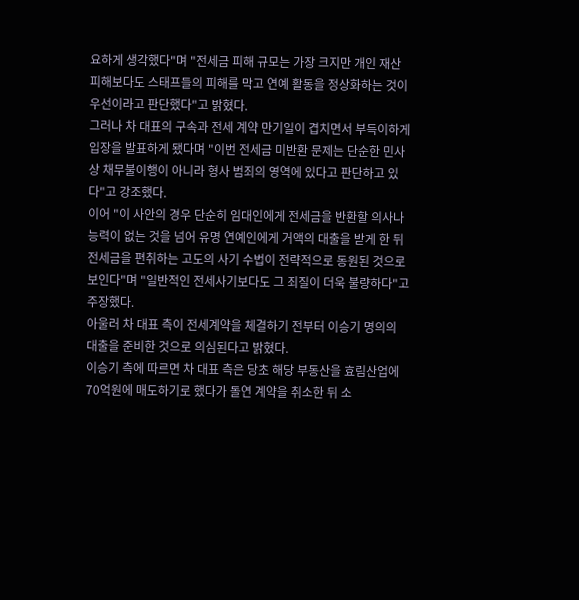요하게 생각했다"며 "전세금 피해 규모는 가장 크지만 개인 재산 피해보다도 스태프들의 피해를 막고 연예 활동을 정상화하는 것이 우선이라고 판단했다"고 밝혔다.
그러나 차 대표의 구속과 전세 계약 만기일이 겹치면서 부득이하게 입장을 발표하게 됐다며 "이번 전세금 미반환 문제는 단순한 민사상 채무불이행이 아니라 형사 범죄의 영역에 있다고 판단하고 있다"고 강조했다.
이어 "이 사안의 경우 단순히 임대인에게 전세금을 반환할 의사나 능력이 없는 것을 넘어 유명 연예인에게 거액의 대출을 받게 한 뒤 전세금을 편취하는 고도의 사기 수법이 전략적으로 동원된 것으로 보인다"며 "일반적인 전세사기보다도 그 죄질이 더욱 불량하다"고 주장했다.
아울러 차 대표 측이 전세계약을 체결하기 전부터 이승기 명의의 대출을 준비한 것으로 의심된다고 밝혔다.
이승기 측에 따르면 차 대표 측은 당초 해당 부동산을 효림산업에 70억원에 매도하기로 했다가 돌연 계약을 취소한 뒤 소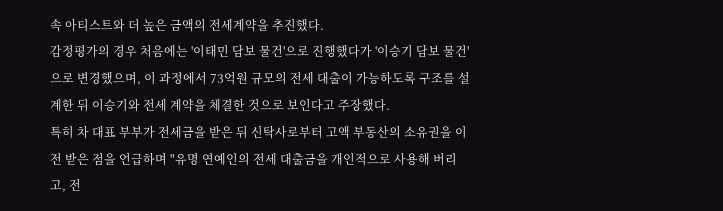속 아티스트와 더 높은 금액의 전세계약을 추진했다.
감정평가의 경우 처음에는 '이태민 담보 물건'으로 진행했다가 '이승기 담보 물건'으로 변경했으며, 이 과정에서 73억원 규모의 전세 대출이 가능하도록 구조를 설계한 뒤 이승기와 전세 계약을 체결한 것으로 보인다고 주장했다.
특히 차 대표 부부가 전세금을 받은 뒤 신탁사로부터 고액 부동산의 소유권을 이전 받은 점을 언급하며 "유명 연예인의 전세 대출금을 개인적으로 사용해 버리고, 전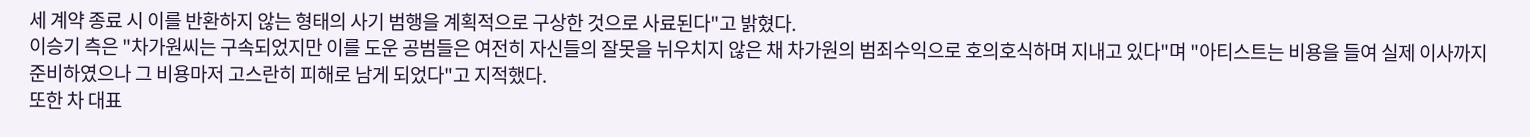세 계약 종료 시 이를 반환하지 않는 형태의 사기 범행을 계획적으로 구상한 것으로 사료된다"고 밝혔다.
이승기 측은 "차가원씨는 구속되었지만 이를 도운 공범들은 여전히 자신들의 잘못을 뉘우치지 않은 채 차가원의 범죄수익으로 호의호식하며 지내고 있다"며 "아티스트는 비용을 들여 실제 이사까지 준비하였으나 그 비용마저 고스란히 피해로 남게 되었다"고 지적했다.
또한 차 대표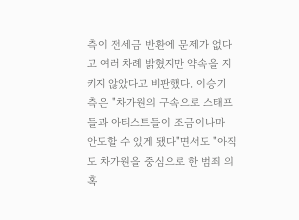측이 전세금 반환에 문제가 없다고 여러 차례 밝혔지만 약속을 지키지 않았다고 비판했다. 이승기 측은 "차가원의 구속으로 스태프들과 아티스트들이 조금이나마 안도할 수 있게 됐다"면서도 "아직도 차가원을 중심으로 한 범죄 의혹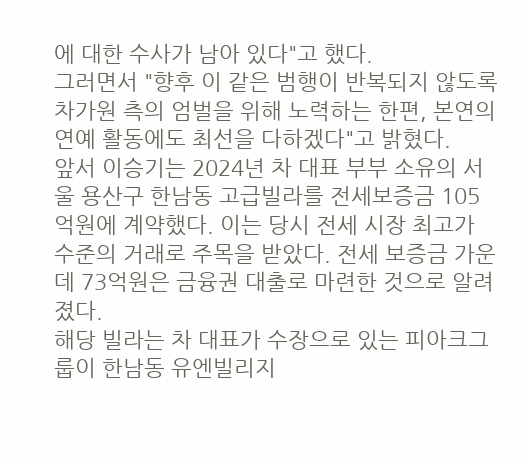에 대한 수사가 남아 있다"고 했다.
그러면서 "향후 이 같은 범행이 반복되지 않도록 차가원 측의 엄벌을 위해 노력하는 한편, 본연의 연예 활동에도 최선을 다하겠다"고 밝혔다.
앞서 이승기는 2024년 차 대표 부부 소유의 서울 용산구 한남동 고급빌라를 전세보증금 105억원에 계약했다. 이는 당시 전세 시장 최고가 수준의 거래로 주목을 받았다. 전세 보증금 가운데 73억원은 금융권 대출로 마련한 것으로 알려졌다.
해당 빌라는 차 대표가 수장으로 있는 피아크그룹이 한남동 유엔빌리지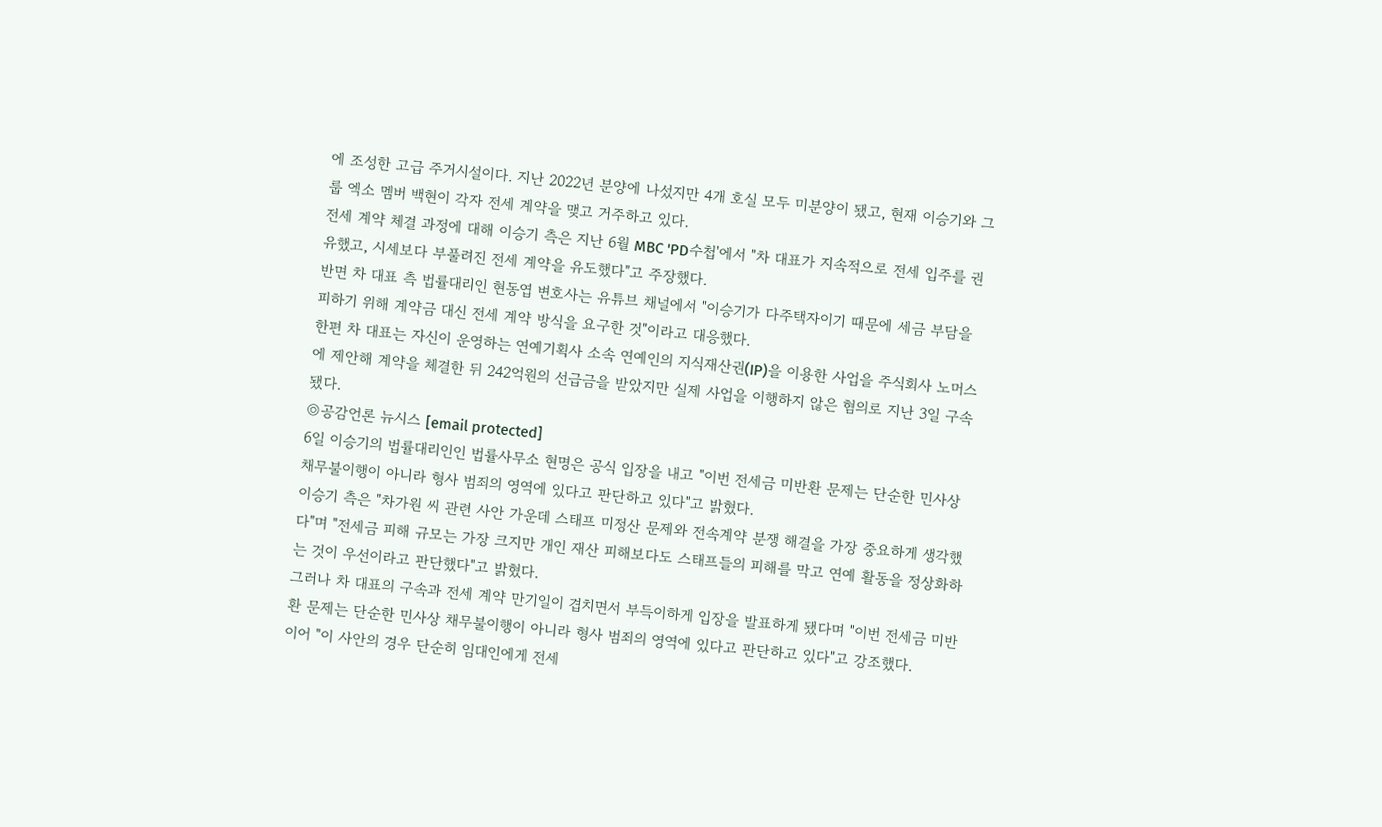에 조성한 고급 주거시설이다. 지난 2022년 분양에 나섰지만 4개 호실 모두 미분양이 됐고, 현재 이승기와 그룹 엑소 멤버 백현이 각자 전세 계약을 맺고 거주하고 있다.
전세 계약 체결 과정에 대해 이승기 측은 지난 6월 MBC 'PD수첩'에서 "차 대표가 지속적으로 전세 입주를 권유했고, 시세보다 부풀려진 전세 계약을 유도했다"고 주장했다.
반면 차 대표 측 법률대리인 현동엽 변호사는 유튜브 채널에서 "이승기가 다주택자이기 때문에 세금 부담을 피하기 위해 계약금 대신 전세 계약 방식을 요구한 것"이라고 대응했다.
한편 차 대표는 자신이 운영하는 연예기획사 소속 연예인의 지식재산권(IP)을 이용한 사업을 주식회사 노머스에 제안해 계약을 체결한 뒤 242억원의 선급금을 받았지만 실제 사업을 이행하지 않은 혐의로 지난 3일 구속됐다.
◎공감언론 뉴시스 [email protected]
6일 이승기의 법률대리인인 법률사무소 현명은 공식 입장을 내고 "이번 전세금 미반환 문제는 단순한 민사상 채무불이행이 아니라 형사 범죄의 영역에 있다고 판단하고 있다"고 밝혔다.
이승기 측은 "차가원 씨 관련 사안 가운데 스태프 미정산 문제와 전속계약 분쟁 해결을 가장 중요하게 생각했다"며 "전세금 피해 규모는 가장 크지만 개인 재산 피해보다도 스태프들의 피해를 막고 연예 활동을 정상화하는 것이 우선이라고 판단했다"고 밝혔다.
그러나 차 대표의 구속과 전세 계약 만기일이 겹치면서 부득이하게 입장을 발표하게 됐다며 "이번 전세금 미반환 문제는 단순한 민사상 채무불이행이 아니라 형사 범죄의 영역에 있다고 판단하고 있다"고 강조했다.
이어 "이 사안의 경우 단순히 임대인에게 전세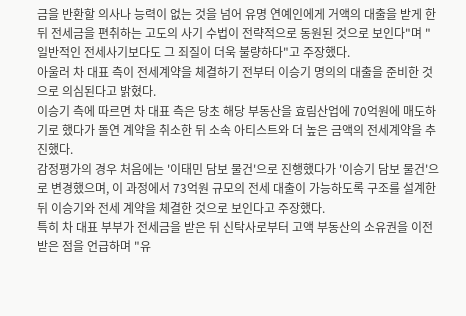금을 반환할 의사나 능력이 없는 것을 넘어 유명 연예인에게 거액의 대출을 받게 한 뒤 전세금을 편취하는 고도의 사기 수법이 전략적으로 동원된 것으로 보인다"며 "일반적인 전세사기보다도 그 죄질이 더욱 불량하다"고 주장했다.
아울러 차 대표 측이 전세계약을 체결하기 전부터 이승기 명의의 대출을 준비한 것으로 의심된다고 밝혔다.
이승기 측에 따르면 차 대표 측은 당초 해당 부동산을 효림산업에 70억원에 매도하기로 했다가 돌연 계약을 취소한 뒤 소속 아티스트와 더 높은 금액의 전세계약을 추진했다.
감정평가의 경우 처음에는 '이태민 담보 물건'으로 진행했다가 '이승기 담보 물건'으로 변경했으며, 이 과정에서 73억원 규모의 전세 대출이 가능하도록 구조를 설계한 뒤 이승기와 전세 계약을 체결한 것으로 보인다고 주장했다.
특히 차 대표 부부가 전세금을 받은 뒤 신탁사로부터 고액 부동산의 소유권을 이전 받은 점을 언급하며 "유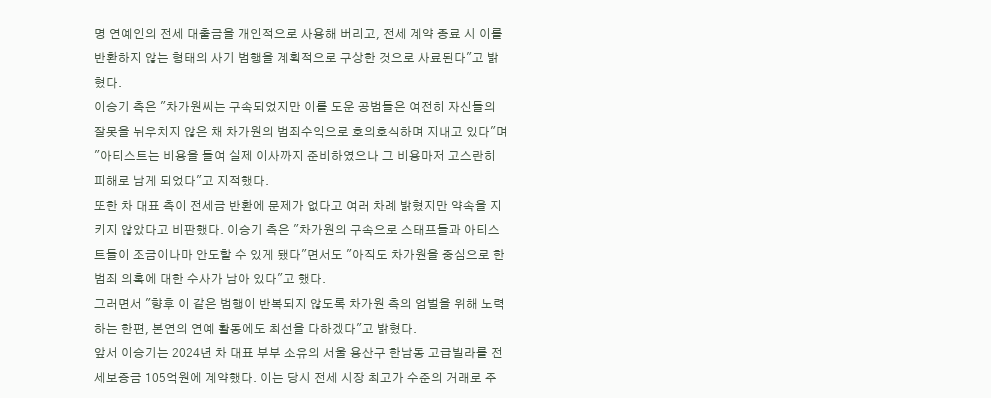명 연예인의 전세 대출금을 개인적으로 사용해 버리고, 전세 계약 종료 시 이를 반환하지 않는 형태의 사기 범행을 계획적으로 구상한 것으로 사료된다"고 밝혔다.
이승기 측은 "차가원씨는 구속되었지만 이를 도운 공범들은 여전히 자신들의 잘못을 뉘우치지 않은 채 차가원의 범죄수익으로 호의호식하며 지내고 있다"며 "아티스트는 비용을 들여 실제 이사까지 준비하였으나 그 비용마저 고스란히 피해로 남게 되었다"고 지적했다.
또한 차 대표 측이 전세금 반환에 문제가 없다고 여러 차례 밝혔지만 약속을 지키지 않았다고 비판했다. 이승기 측은 "차가원의 구속으로 스태프들과 아티스트들이 조금이나마 안도할 수 있게 됐다"면서도 "아직도 차가원을 중심으로 한 범죄 의혹에 대한 수사가 남아 있다"고 했다.
그러면서 "향후 이 같은 범행이 반복되지 않도록 차가원 측의 엄벌을 위해 노력하는 한편, 본연의 연예 활동에도 최선을 다하겠다"고 밝혔다.
앞서 이승기는 2024년 차 대표 부부 소유의 서울 용산구 한남동 고급빌라를 전세보증금 105억원에 계약했다. 이는 당시 전세 시장 최고가 수준의 거래로 주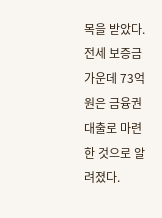목을 받았다. 전세 보증금 가운데 73억원은 금융권 대출로 마련한 것으로 알려졌다.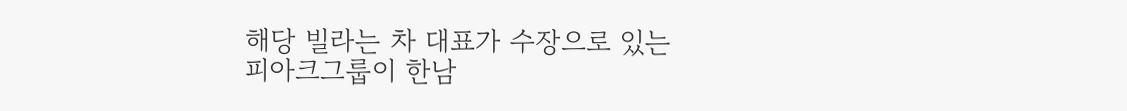해당 빌라는 차 대표가 수장으로 있는 피아크그룹이 한남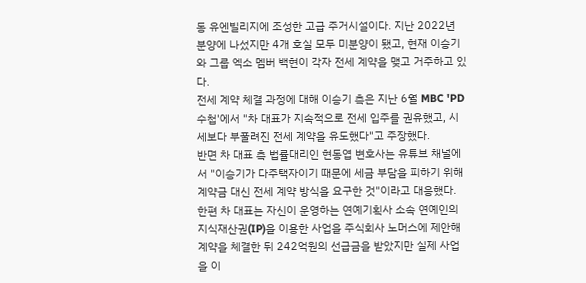동 유엔빌리지에 조성한 고급 주거시설이다. 지난 2022년 분양에 나섰지만 4개 호실 모두 미분양이 됐고, 현재 이승기와 그룹 엑소 멤버 백현이 각자 전세 계약을 맺고 거주하고 있다.
전세 계약 체결 과정에 대해 이승기 측은 지난 6월 MBC 'PD수첩'에서 "차 대표가 지속적으로 전세 입주를 권유했고, 시세보다 부풀려진 전세 계약을 유도했다"고 주장했다.
반면 차 대표 측 법률대리인 현동엽 변호사는 유튜브 채널에서 "이승기가 다주택자이기 때문에 세금 부담을 피하기 위해 계약금 대신 전세 계약 방식을 요구한 것"이라고 대응했다.
한편 차 대표는 자신이 운영하는 연예기획사 소속 연예인의 지식재산권(IP)을 이용한 사업을 주식회사 노머스에 제안해 계약을 체결한 뒤 242억원의 선급금을 받았지만 실제 사업을 이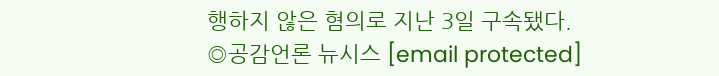행하지 않은 혐의로 지난 3일 구속됐다.
◎공감언론 뉴시스 [email protected]